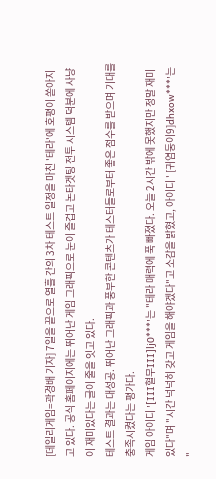[데일리게임=곽경배 기자] 7일을 끝으로 열흘 간의 3차 테스트 일정을 마친 '테라'에 호평이 쏟아지고 있다. 공식 홈페이지에는 뛰어난 게임 그래픽으로 눈이 즐겁고 논타겟팅 전투 시스템 덕분에 사냥이 재미있다는 글이 줄을 잇고 있다.
테스트 결과는 대성공. 뛰어난 그래픽과 풍부한 콘텐츠가 테스터들로부터 좋은 점수를 받으며 기대를 충족시켰다는 평가다.
게임 아이디 '[III혈무III]lj0***'는 "테라 매력에 푹 빠졌다. 오늘 2시간 밖에 못했지만 정말 재미있다"며 "시간 넉넉히 갖고 게임을 해야겠다"고 소감을 밝혔고, 아이디 ' [귀염둥이9]dhxow***'는 "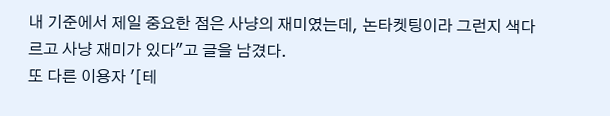내 기준에서 제일 중요한 점은 사냥의 재미였는데, 논타켓팅이라 그런지 색다르고 사냥 재미가 있다"고 글을 남겼다.
또 다른 이용자 '[테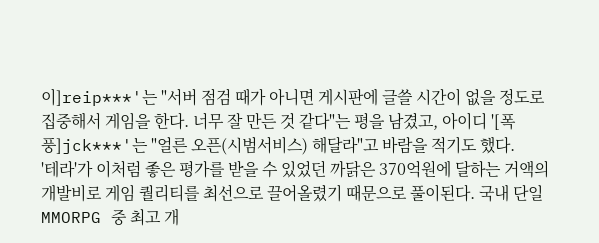이]reip***'는 "서버 점검 때가 아니면 게시판에 글쓸 시간이 없을 정도로 집중해서 게임을 한다. 너무 잘 만든 것 같다"는 평을 남겼고, 아이디 '[폭풍]jck***'는 "얼른 오픈(시범서비스) 해달라"고 바람을 적기도 했다.
'테라'가 이처럼 좋은 평가를 받을 수 있었던 까닭은 370억원에 달하는 거액의 개발비로 게임 퀄리티를 최선으로 끌어올렸기 때문으로 풀이된다. 국내 단일 MMORPG 중 최고 개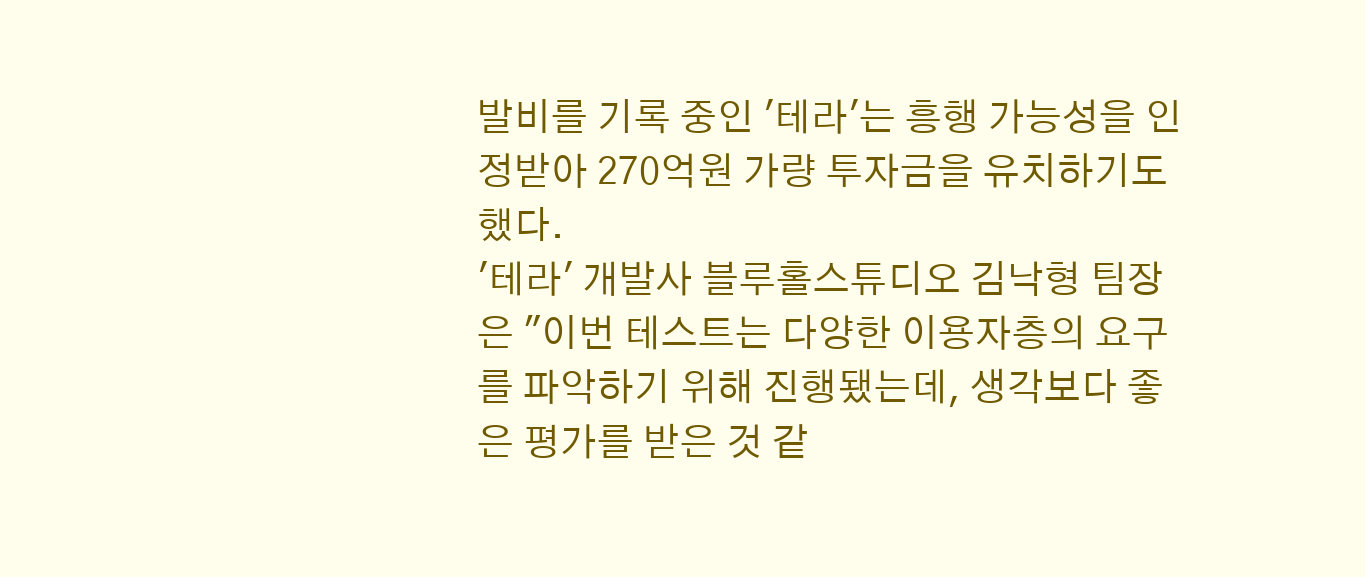발비를 기록 중인 '테라'는 흥행 가능성을 인정받아 270억원 가량 투자금을 유치하기도 했다.
'테라' 개발사 블루홀스튜디오 김낙형 팀장은 "이번 테스트는 다양한 이용자층의 요구를 파악하기 위해 진행됐는데, 생각보다 좋은 평가를 받은 것 같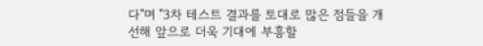다"며 "3차 테스트 결과를 토대로 많은 점들을 개선해 앞으로 더욱 기대에 부흥할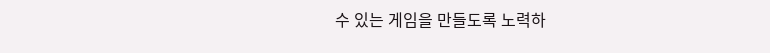수 있는 게임을 만들도록 노력하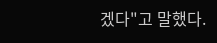겠다"고 말했다.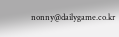nonny@dailygame.co.kr